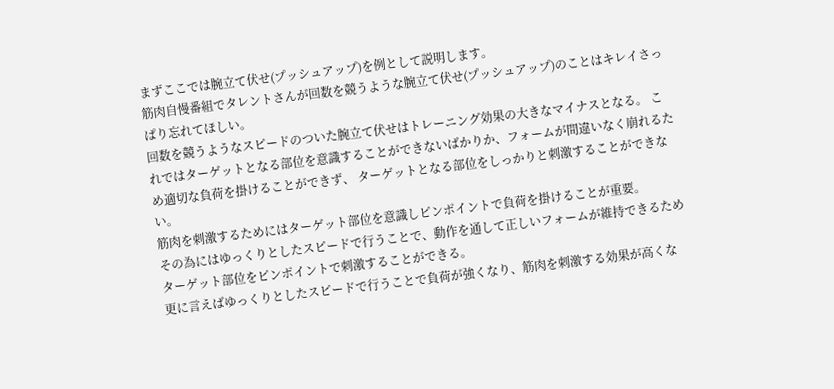まずここでは腕立て伏せ(プッシュアップ)を例として説明します。
筋肉自慢番組でタレントさんが回数を競うような腕立て伏せ(プッシュアップ)のことはキレイさっぱり忘れてほしい。
回数を競うようなスピードのついた腕立て伏せはトレーニング効果の大きなマイナスとなる。 これではターゲットとなる部位を意識することができないばかりか、フォームが間違いなく崩れるため適切な負荷を掛けることができず、 ターゲットとなる部位をしっかりと刺激することができない。
筋肉を刺激するためにはターゲット部位を意識しピンポイントで負荷を掛けることが重要。
その為にはゆっくりとしたスピードで行うことで、動作を通して正しいフォームが維持できるためターゲット部位をピンポイントで刺激することができる。
更に言えばゆっくりとしたスピードで行うことで負荷が強くなり、筋肉を刺激する効果が高くな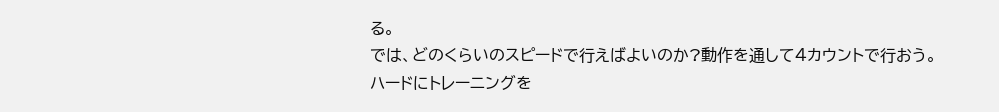る。
では、どのくらいのスピードで行えばよいのか?動作を通して4カウントで行おう。
ハードにトレーニングを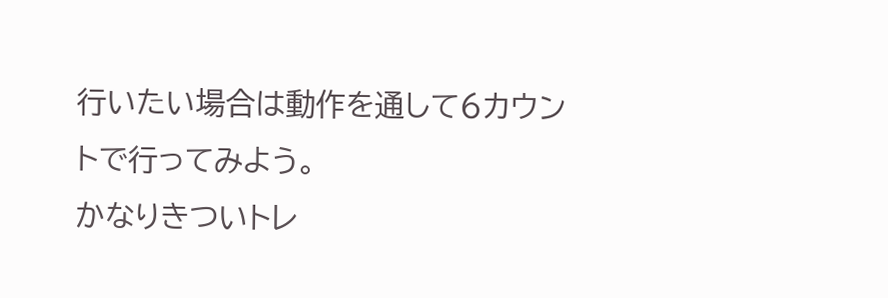行いたい場合は動作を通して6カウントで行ってみよう。
かなりきついトレ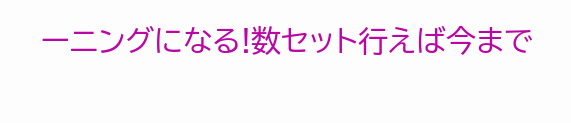ーニングになる!数セット行えば今まで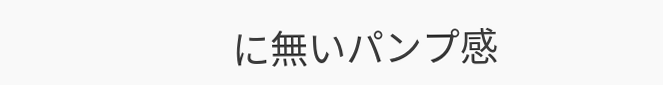に無いパンプ感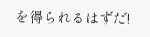を得られるはずだ!